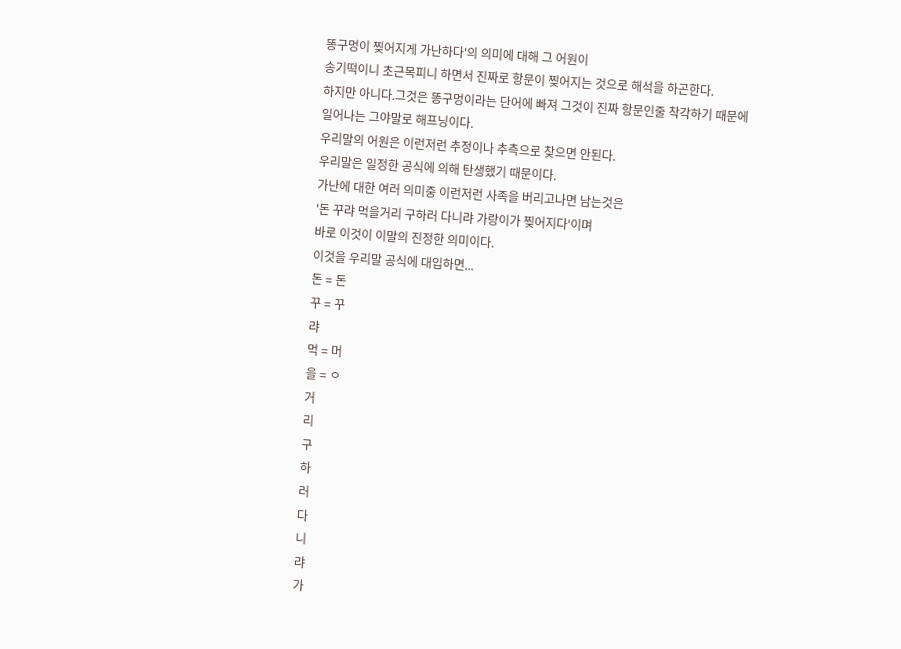똥구멍이 찢어지게 가난하다'의 의미에 대해 그 어원이
송기떡이니 초근목피니 하면서 진짜로 항문이 찢어지는 것으로 해석을 하곤한다.
하지만 아니다.그것은 똥구멍이라는 단어에 빠져 그것이 진짜 항문인줄 착각하기 때문에
일어나는 그야말로 해프닝이다.
우리말의 어원은 이런저런 추정이나 추측으로 찾으면 안된다.
우리말은 일정한 공식에 의해 탄생했기 때문이다.
가난에 대한 여러 의미중 이런저런 사족을 버리고나면 남는것은
'돈 꾸랴 먹을거리 구하러 다니랴 가랑이가 찢어지다'이며
바로 이것이 이말의 진정한 의미이다.
이것을 우리말 공식에 대입하면...
돈 = 돈
꾸 = 꾸
랴
먹 = 머
을 = ㅇ
거
리
구
하
러
다
니
랴
가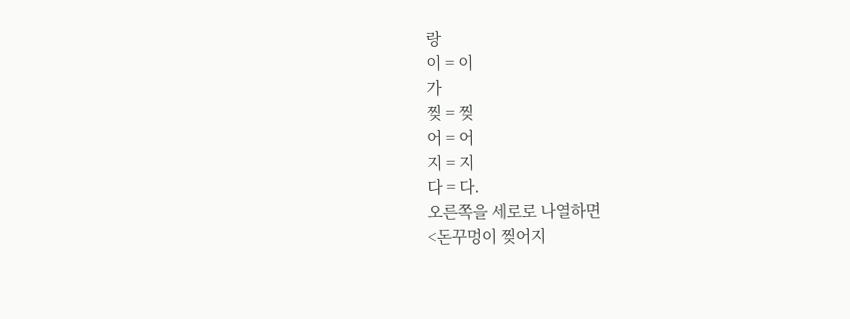랑
이 = 이
가
찢 = 찢
어 = 어
지 = 지
다 = 다.
오른쪽을 세로로 나열하면
<돈꾸멍이 찢어지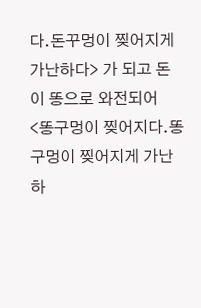다.돈꾸멍이 찢어지게 가난하다> 가 되고 돈이 똥으로 와전되어
<똥구멍이 찢어지다.똥구멍이 찢어지게 가난하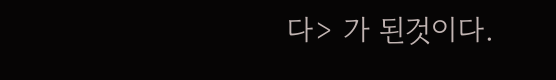다> 가 된것이다.